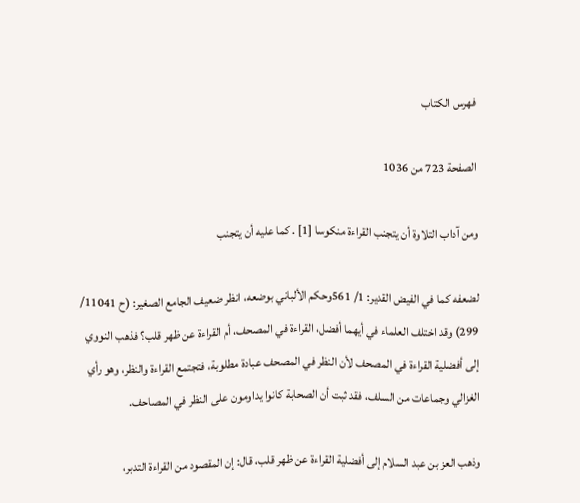فهرس الكتاب

الصفحة 723 من 1036

ومن آداب التلاوة أن يتجنب القراءة منكوسا [1] . كما عليه أن يتجنب

لضعفه كما في الفيض القدير: 1/ 561وحكم الألباني بوضعه، انظر ضعيف الجامع الصغير: (ح 11041/ 299) وقد اختلف العلماء في أيهما أفضل، القراءة في المصحف، أم القراءة عن ظهر قلب؟ فذهب النووي إلى أفضلية القراءة في المصحف لأن النظر في المصحف عبادة مطلوبة، فتجتمع القراءة والنظر، وهو رأي الغزالي وجماعات من السلف، فقد ثبت أن الصحابة كانوا يداومون على النظر في المصاحف.

وذهب العز بن عبد السلام إلى أفضلية القراءة عن ظهر قلب، قال: إن المقصود من القراءة التدبر،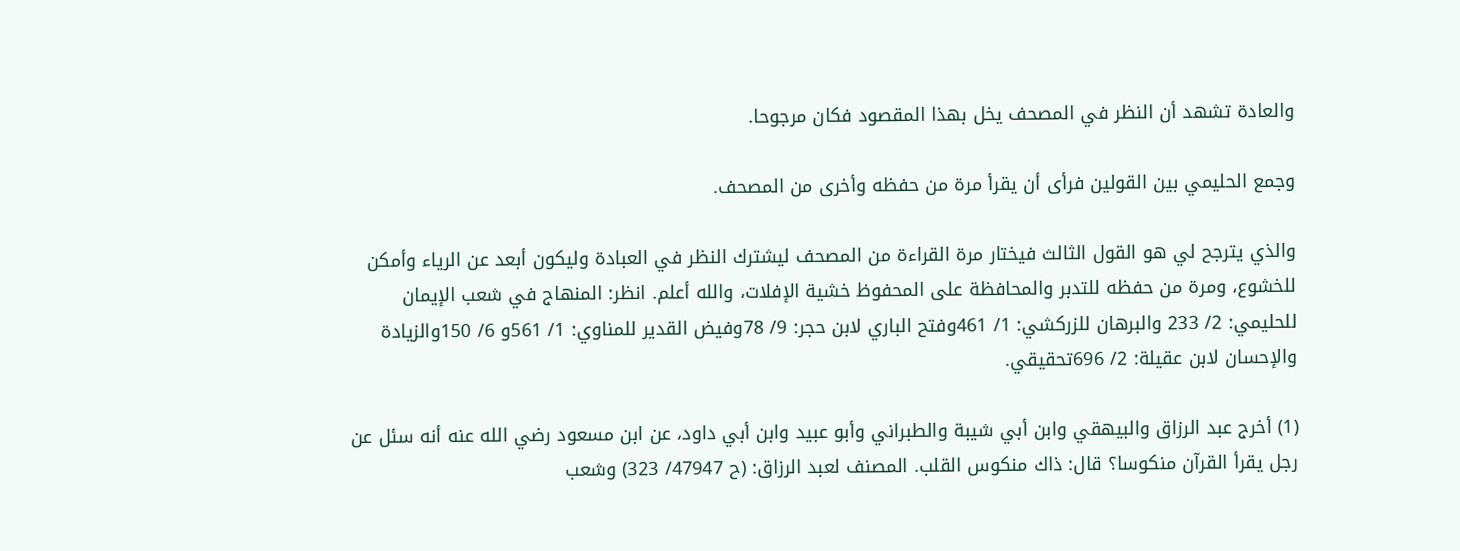والعادة تشهد أن النظر في المصحف يخل بهذا المقصود فكان مرجوحا.

وجمع الحليمي بين القولين فرأى أن يقرأ مرة من حفظه وأخرى من المصحف.

والذي يترجح لي هو القول الثالث فيختار مرة القراءة من المصحف ليشترك النظر في العبادة وليكون أبعد عن الرياء وأمكن للخشوع، ومرة من حفظه للتدبر والمحافظة على المحفوظ خشية الإفلات، والله أعلم. انظر: المنهاج في شعب الإيمان للحليمي: 2/ 233 والبرهان للزركشي: 1/ 461وفتح الباري لابن حجر: 9/ 78وفيض القدير للمناوي: 1/ 561و 6/ 150والزيادة والإحسان لابن عقيلة: 2/ 696تحقيقي.

(1) أخرج عبد الرزاق والبيهقي وابن أبي شيبة والطبراني وأبو عبيد وابن أبي داود، عن ابن مسعود رضي الله عنه أنه سئل عن رجل يقرأ القرآن منكوسا؟ قال: ذاك منكوس القلب. المصنف لعبد الرزاق: (ح 47947/ 323) وشعب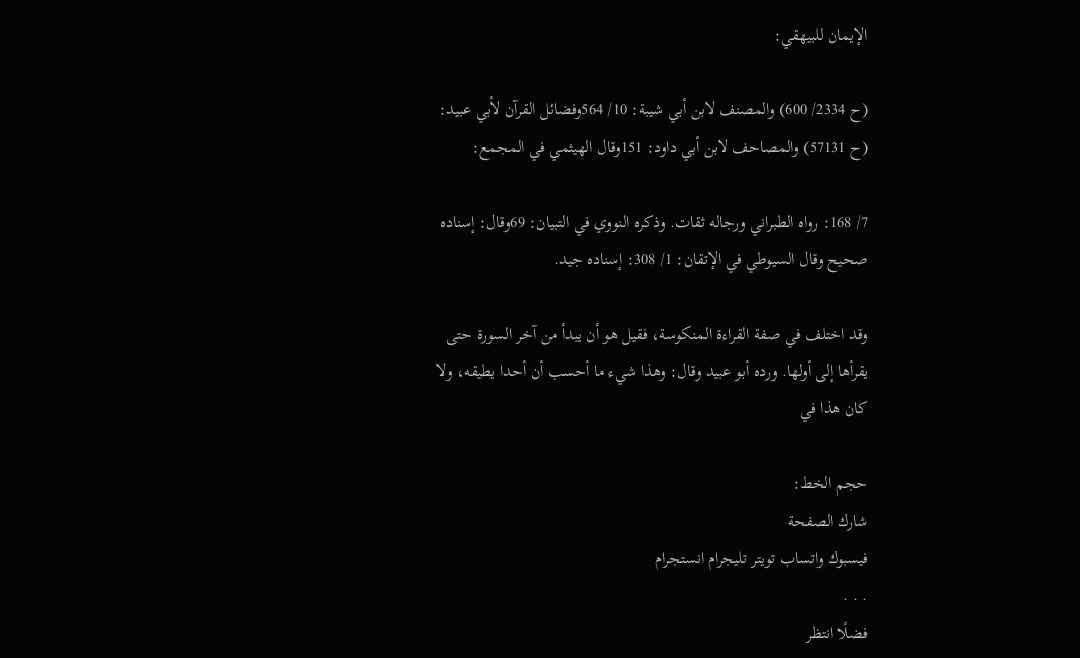الإيمان للبيهقي:

(ح 2334/ 600) والمصنف لابن أبي شيبة: 10/ 564وفضائل القرآن لأبي عبيد: (ح 57131) والمصاحف لابن أبي داود: 151وقال الهيثمي في المجمع:

7/ 168: رواه الطبراني ورجاله ثقات. وذكره النووي في التبيان: 69وقال: إسناده صحيح وقال السيوطي في الإتقان: 1/ 308: إسناده جيد.

وقد اختلف في صفة القراءة المنكوسة، فقيل هو أن يبدأ من آخر السورة حتى يقرأها إلى أولها. ورده أبو عبيد وقال: وهذا شيء ما أحسب أن أحدا يطيقه، ولا كان هذا في

حجم الخط:
شارك الصفحة
فيسبوك واتساب تويتر تليجرام انستجرام
. . .
فضلًا انتظر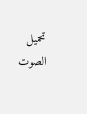تحميل الصوت